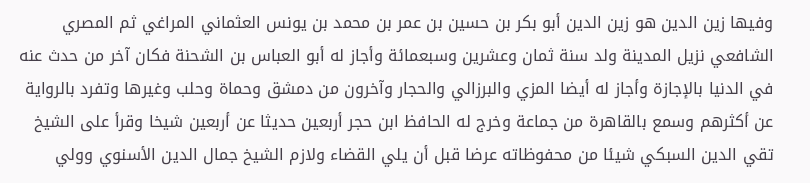وفيها زين الدين هو زين الدين أبو بكر بن حسين بن عمر بن محمد بن يونس العثماني المراغي ثم المصري الشافعي نزيل المدينة ولد سنة ثمان وعشرين وسبعمائة وأجاز له أبو العباس بن الشحنة فكان آخر من حدث عنه في الدنيا بالإجازة وأجاز له أيضا المزي والبرزالي والحجار وآخرون من دمشق وحماة وحلب وغيرها وتفرد بالرواية عن أكثرهم وسمع بالقاهرة من جماعة وخرج له الحافظ ابن حجر أربعين حديثا عن أربعين شيخا وقرأ على الشيخ تقي الدين السبكي شيئا من محفوظاته عرضا قبل أن يلي القضاء ولازم الشيخ جمال الدين الأسنوي وولي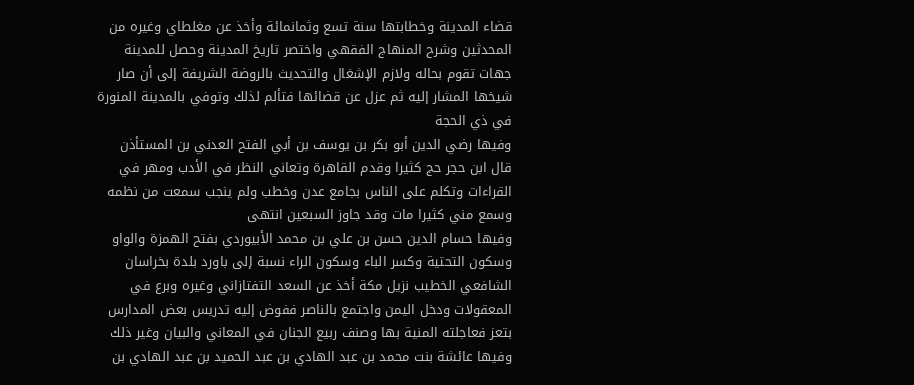قضاء المدينة وخطابتها سنة تسع وثمانمائة وأخذ عن مغلطاي وغيره من المحدثين وشرح المنهاج الفقهي واختصر تاريخ المدينة وحصل للمدينة جهات تقوم بحاله ولازم الإشغال والتحديث بالروضة الشريفة إلى أن صار شيخها المشار إليه ثم عزل عن قضائها فتألم لذلك وتوفي بالمدينة المنورة في ذي الحجة
وفيها رضي الدين أبو بكر بن يوسف بن أبي الفتح العدني بن المستأذن قال ابن حجر حج كثيرا وقدم القاهرة وتعاني النظر في الأدب ومهر في القراءات وتكلم على الناس بجامع عدن وخطب ولم ينجب سمعت من نظمه وسمع مني كثيرا مات وقد جاوز السبعين انتهى
وفيها حسام الدين حسن بن علي بن محمد الأبيوردي بفتح الهمزة والواو وسكون التحتية وكسر الباء وسكون الراء نسبة إلى باورد بلدة بخراسان الشافعي الخطيب نزيل مكة أخذ عن السعد التفتازاني وغيره وبرع في المعقولات ودخل اليمن واجتمع بالناصر ففوض إليه تدريس بعض المدارس بتعز فعاجلته المنية بها وصنف ربيع الجنان في المعاني والبيان وغير ذلك
وفيها عائشة بنت محمد بن عبد الهادي بن عبد الحميد بن عبد الهادي بن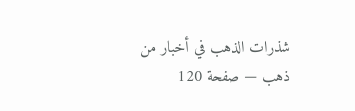شذرات الذهب في أخبار من ذهب — صفحة 120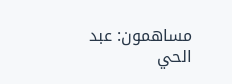مساهمون: عبد الحي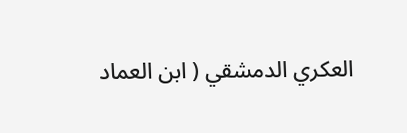العكري الدمشقي ( ابن العماد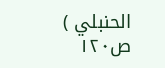الحنبلي )
ص١٢٠